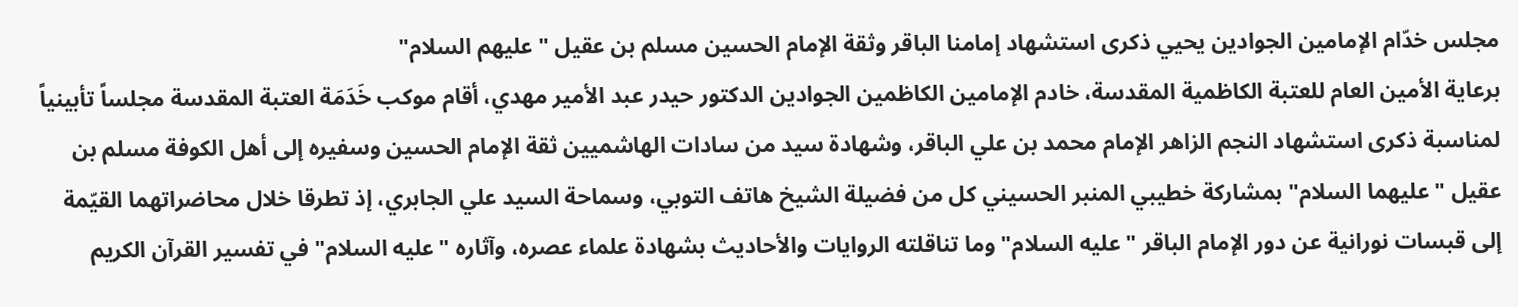مجلس خدّام الإمامين الجوادين يحيي ذكرى استشهاد إمامنا الباقر وثقة الإمام الحسين مسلم بن عقيل "عليهم السلام"
برعاية الأمين العام للعتبة الكاظمية المقدسة، خادم الإمامين الكاظمين الجوادين الدكتور حيدر عبد الأمير مهدي، أقام موكب خَدَمَة العتبة المقدسة مجلساً تأبينياً لمناسبة ذكرى استشهاد النجم الزاهر الإمام محمد بن علي الباقر، وشهادة سيد من سادات الهاشميين ثقة الإمام الحسين وسفيره إلى أهل الكوفة مسلم بن عقيل "عليهما السلام" بمشاركة خطيبي المنبر الحسيني كل من فضيلة الشيخ هاتف التوبي، وسماحة السيد علي الجابري، إذ تطرقا خلال محاضراتهما القيّمة إلى قبسات نورانية عن دور الإمام الباقر "عليه السلام" وما تناقلته الروايات والأحاديث بشهادة علماء عصره، وآثاره "عليه السلام" في تفسير القرآن الكريم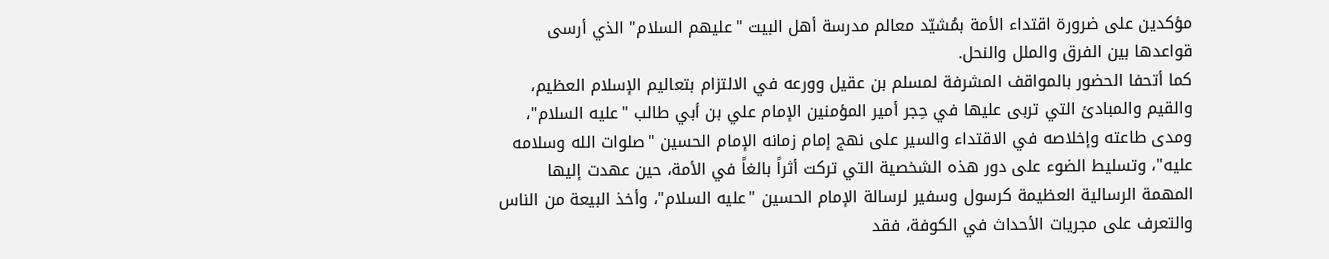مؤكدين على ضرورة اقتداء الأمة بمُشيّد معالم مدرسة أهل البيت "عليهم السلام" الذي أرسى قواعدها بين الفرق والملل والنحل.
كما أتحفا الحضور بالمواقف المشرفة لمسلم بن عقيل وورعه في الالتزام بتعاليم الإسلام العظيم، والقيم والمبادئ التي تربى عليها في حِجر أمير المؤمنين الإمام علي بن أبي طالب "عليه السلام"، ومدى طاعته وإخلاصه في الاقتداء والسير على نهج إمام زمانه الإمام الحسين "صلوات الله وسلامه عليه"، وتسليط الضوء على دور هذه الشخصية التي تركت أثراً بالغاً في الأمة، حين عهدت إليها المهمة الرسالية العظيمة كرسول وسفير لرسالة الإمام الحسين "عليه السلام"، وأخذ البيعة من الناس والتعرف على مجريات الأحداث في الكوفة، فقد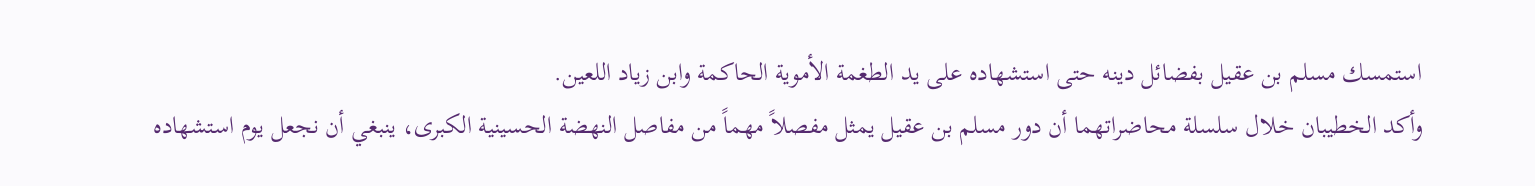استمسك مسلم بن عقيل بفضائل دينه حتى استشهاده على يد الطغمة الأموية الحاكمة وابن زياد اللعين.
وأكد الخطيبان خلال سلسلة محاضراتهما أن دور مسلم بن عقيل يمثل مفصلاً مهماً من مفاصل النهضة الحسينية الكبرى، ينبغي أن نجعل يوم استشهاده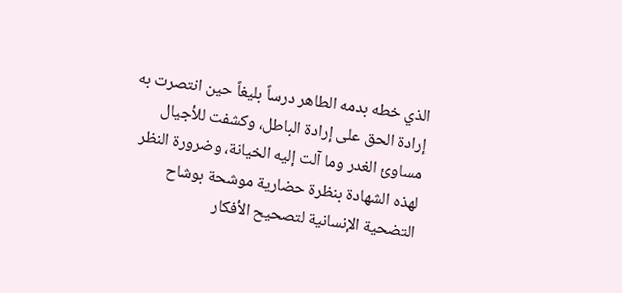الذي خطه بدمه الطاهر درساً بليغاً حين انتصرت به إرادة الحق على إرادة الباطل، وكشفت للأجيال مساوئ الغدر وما آلت إليه الخيانة، وضرورة النظر لهذه الشهادة بنظرة حضارية موشحة بوشاح التضحية الإنسانية لتصحيح الأفكار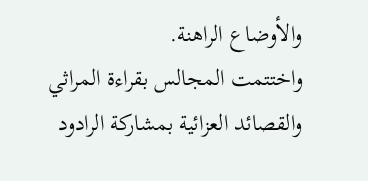والأوضاع الراهنة.
واختتمت المجالس بقراءة المراثي والقصائد العزائية بمشاركة الرادود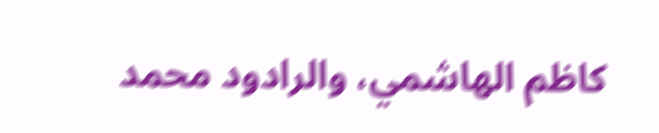كاظم الهاشمي، والرادود محمد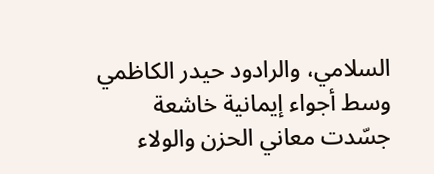السلامي، والرادود حيدر الكاظمي وسط أجواء إيمانية خاشعة جسّدت معاني الحزن والولاء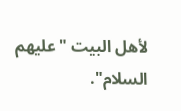لأهل البيت "عليهم السلام".